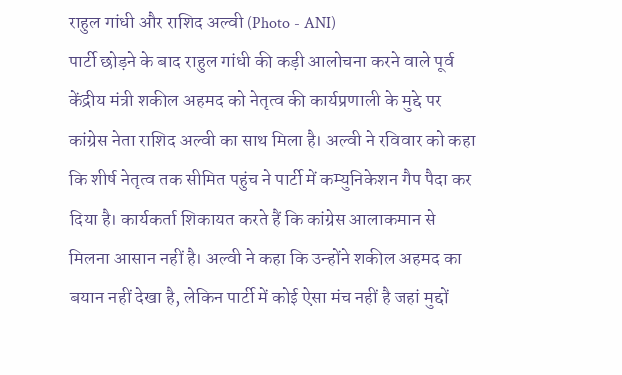राहुल गांधी और राशिद अल्वी (Photo - ANI)
पार्टी छोड़ने के बाद राहुल गांधी की कड़ी आलोचना करने वाले पूर्व केंद्रीय मंत्री शकील अहमद को नेतृत्व की कार्यप्रणाली के मुद्दे पर कांग्रेस नेता राशिद अल्वी का साथ मिला है। अल्वी ने रविवार को कहा कि शीर्ष नेतृत्व तक सीमित पहुंच ने पार्टी में कम्युनिकेशन गैप पैदा कर दिया है। कार्यकर्ता शिकायत करते हैं कि कांग्रेस आलाकमान से मिलना आसान नहीं है। अल्वी ने कहा कि उन्होंने शकील अहमद का बयान नहीं देखा है, लेकिन पार्टी में कोई ऐसा मंच नहीं है जहां मुद्दों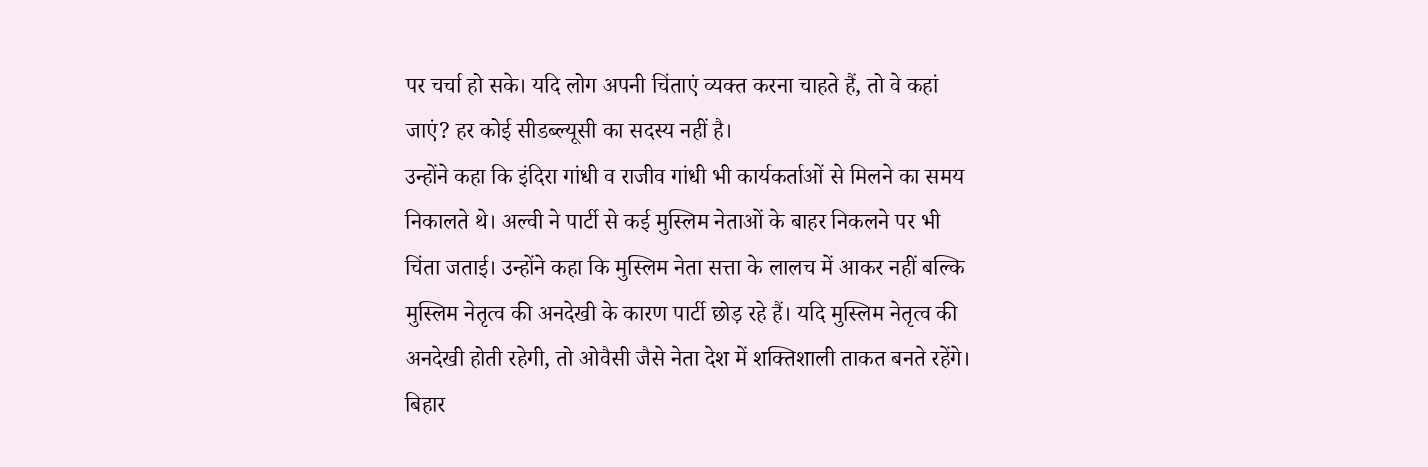पर चर्चा हो सके। यदि लोग अपनी चिंताएं व्यक्त करना चाहते हैं, तो वे कहां जाएं? हर कोई सीडब्ल्यूसी का सदस्य नहीं है।
उन्होंने कहा कि इंदिरा गांधी व राजीव गांधी भी कार्यकर्ताओं से मिलने का समय निकालते थे। अल्वी ने पार्टी से कई मुस्लिम नेताओं के बाहर निकलने पर भी चिंता जताई। उन्होंने कहा कि मुस्लिम नेता सत्ता के लालच में आकर नहीं बल्कि मुस्लिम नेतृत्व की अनदेखी के कारण पार्टी छोड़ रहे हैं। यदि मुस्लिम नेतृत्व की अनदेखी होती रहेगी, तो ओवैसी जैसे नेता देश में शक्तिशाली ताकत बनते रहेंगे।
बिहार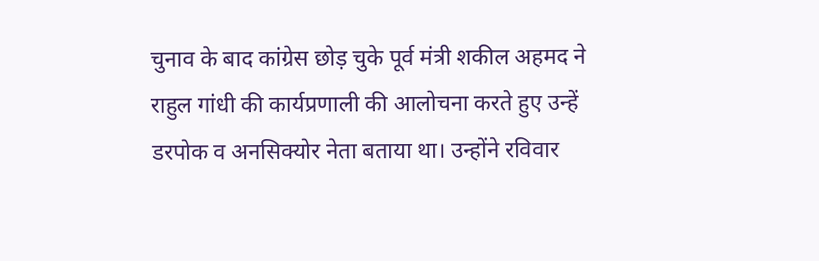चुनाव के बाद कांग्रेस छोड़ चुके पूर्व मंत्री शकील अहमद ने राहुल गांधी की कार्यप्रणाली की आलोचना करते हुए उन्हें डरपोक व अनसिक्योर नेता बताया था। उन्होंने रविवार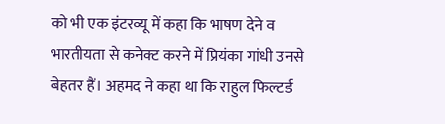को भी एक इंटरव्यू में कहा कि भाषण देने व भारतीयता से कनेक्ट करने में प्रियंका गांधी उनसे बेहतर हैं। अहमद ने कहा था कि राहुल फिल्टर्ड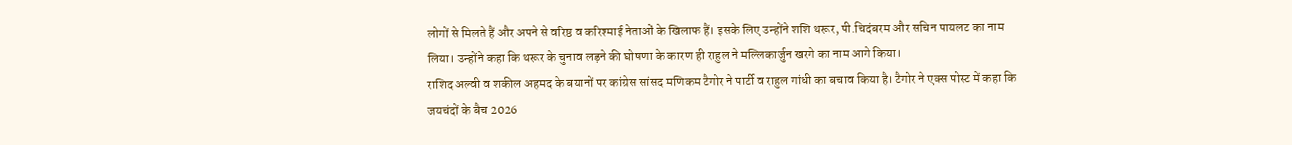लोगों से मिलते हैं और अपने से वरिष्ठ व करिश्माई नेताओं के खिलाफ हैं। इसके लिए उन्होंने शशि थरूर, पी.चिदंबरम और सचिन पायलट का नाम लिया। उन्होंने कहा कि थरूर के चुनाव लड़ने की घोषणा के कारण ही राहुल ने मल्लिकार्जुन खरगे का नाम आगे किया।
राशिद अल्वी व शकील अहमद के बयानों पर कांग्रेस सांसद मणिकम टैगोर ने पार्टी व राहुल गांधी का बचाव किया है। टैगोर ने एक्स पोस्ट में कहा कि जयचंदों के बैच 2026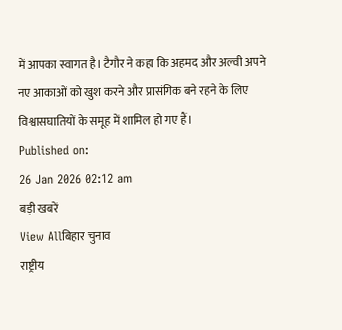में आपका स्वागत है। टैगौर ने कहा कि अहमद और अल्वी अपने नए आकाओं को खुश करने और प्रासंगिक बने रहने के लिए विश्वासघातियों के समूह में शामिल हो गए हैं।
Published on:
26 Jan 2026 02:12 am
बड़ी खबरें
View Allबिहार चुनाव
राष्ट्रीय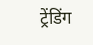ट्रेंडिंग